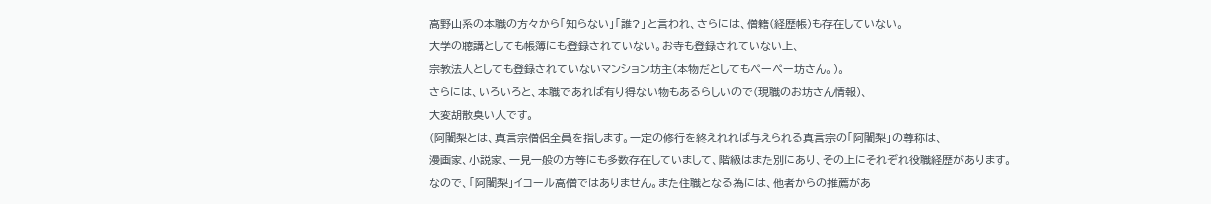高野山系の本職の方々から「知らない」「誰?」と言われ、さらには、僧籍(経歴帳)も存在していない。
大学の聴講としても帳簿にも登録されていない。お寺も登録されていない上、
宗教法人としても登録されていないマンション坊主(本物だとしてもぺーぺー坊さん。)。
さらには、いろいろと、本職であれば有り得ない物もあるらしいので(現職のお坊さん情報)、
大変胡散臭い人です。
(阿闍梨とは、真言宗僧侶全員を指します。一定の修行を終えれれば与えられる真言宗の「阿闍梨」の尊称は、
漫画家、小説家、一見一般の方等にも多数存在していまして、階級はまた別にあり、その上にそれぞれ役職経歴があります。
なので、「阿闍梨」イコール高僧ではありません。また住職となる為には、他者からの推薦があ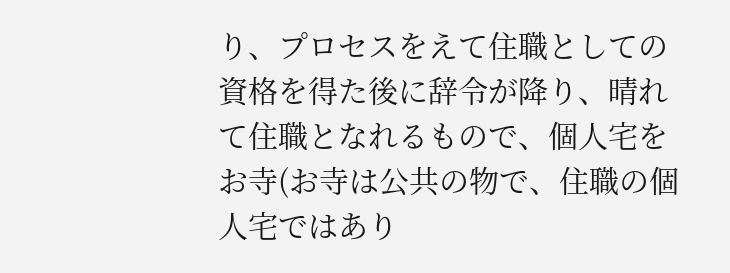り、プロセスをえて住職としての資格を得た後に辞令が降り、晴れて住職となれるもので、個人宅をお寺(お寺は公共の物で、住職の個人宅ではあり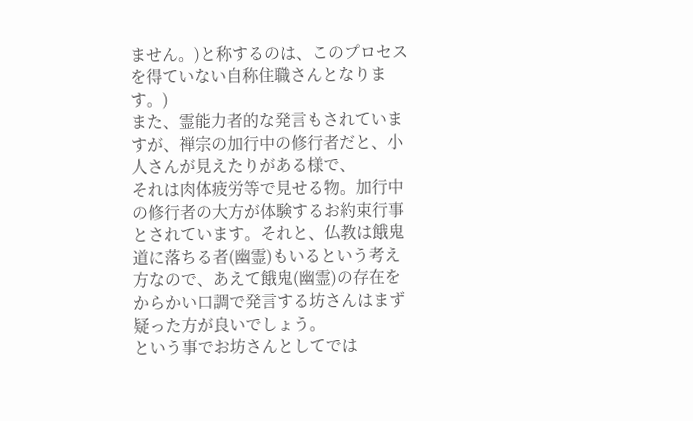ません。)と称するのは、このプロセスを得ていない自称住職さんとなります。)
また、霊能力者的な発言もされていますが、禅宗の加行中の修行者だと、小人さんが見えたりがある様で、
それは肉体疲労等で見せる物。加行中の修行者の大方が体験するお約束行事とされています。それと、仏教は餓鬼道に落ちる者(幽霊)もいるという考え方なので、あえて餓鬼(幽霊)の存在をからかい口調で発言する坊さんはまず疑った方が良いでしょう。
という事でお坊さんとしてでは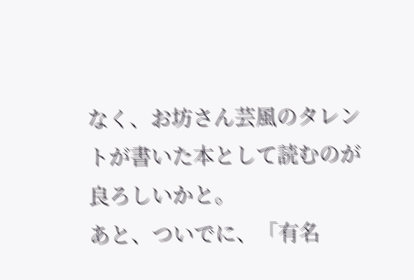なく、お坊さん芸風のタレントが書いた本として読むのが良ろしいかと。
あと、ついでに、「有名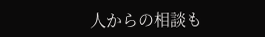人からの相談も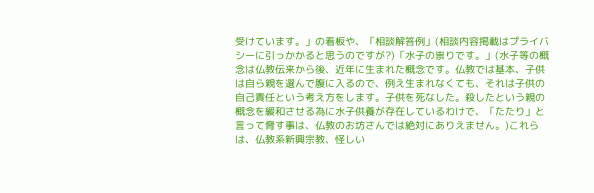受けています。」の看板や、「相談解答例」(相談内容掲載はプライバシーに引っかかると思うのですが?)「水子の祟りです。」(水子等の概念は仏教伝来から後、近年に生まれた概念です。仏教では基本、子供は自ら親を選んで腹に入るので、例え生まれなくても、それは子供の自己責任という考え方をします。子供を死なした。殺したという親の概念を緩和させる為に水子供養が存在しているわけで、「たたり」と言って脅す事は、仏教のお坊さんでは絶対にありえません。)これらは、仏教系新興宗教、怪しい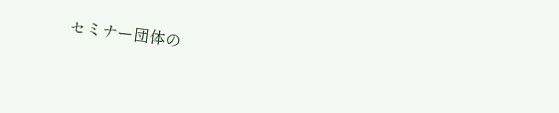セミナー団体の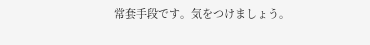常套手段です。気をつけましょう。